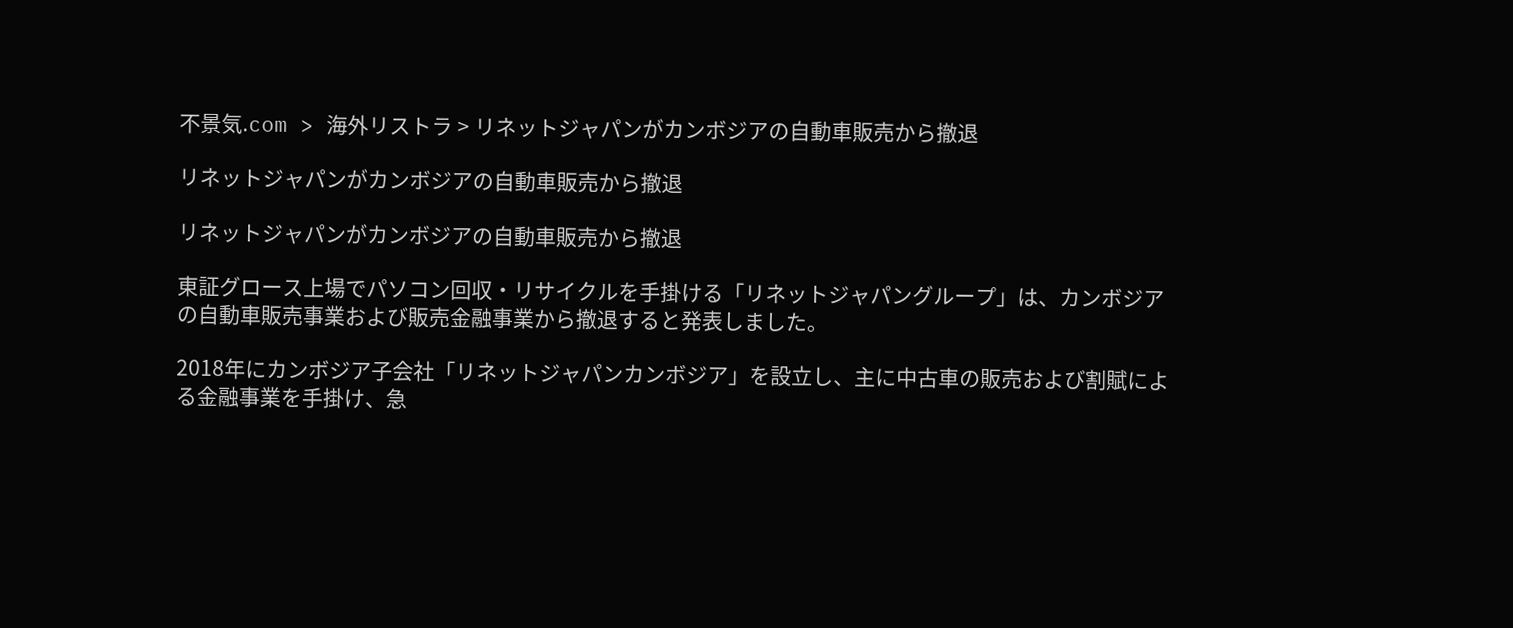不景気.com > 海外リストラ > リネットジャパンがカンボジアの自動車販売から撤退

リネットジャパンがカンボジアの自動車販売から撤退

リネットジャパンがカンボジアの自動車販売から撤退

東証グロース上場でパソコン回収・リサイクルを手掛ける「リネットジャパングループ」は、カンボジアの自動車販売事業および販売金融事業から撤退すると発表しました。

2018年にカンボジア子会社「リネットジャパンカンボジア」を設立し、主に中古車の販売および割賦による金融事業を手掛け、急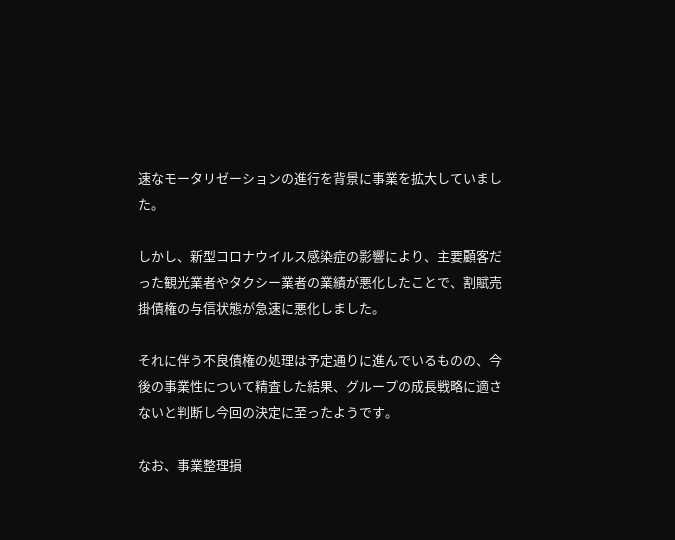速なモータリゼーションの進行を背景に事業を拡大していました。

しかし、新型コロナウイルス感染症の影響により、主要顧客だった観光業者やタクシー業者の業績が悪化したことで、割賦売掛債権の与信状態が急速に悪化しました。

それに伴う不良債権の処理は予定通りに進んでいるものの、今後の事業性について精査した結果、グループの成長戦略に適さないと判断し今回の決定に至ったようです。

なお、事業整理損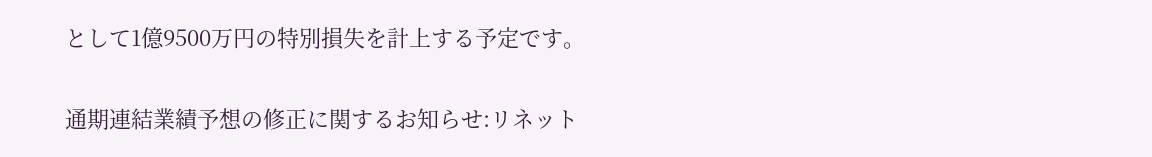として1億9500万円の特別損失を計上する予定です。

通期連結業績予想の修正に関するお知らせ:リネット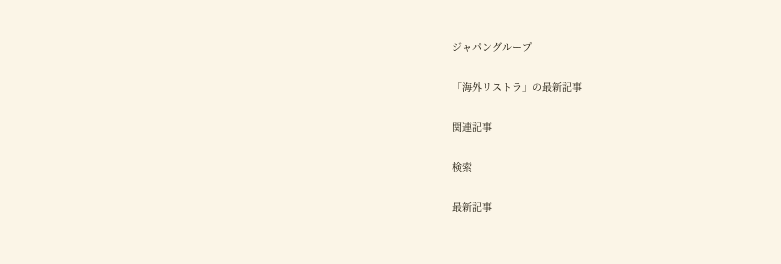ジャパングループ

「海外リストラ」の最新記事

関連記事

検索

最新記事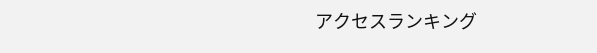アクセスランキング